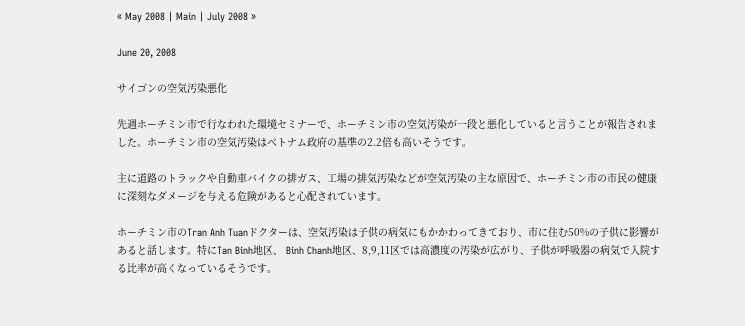« May 2008 | Main | July 2008 »

June 20, 2008

サイゴンの空気汚染悪化

先週ホーチミン市で行なわれた環境セミナーで、ホーチミン市の空気汚染が一段と悪化していると言うことが報告されました。ホーチミン市の空気汚染はベトナム政府の基準の2.2倍も高いそうです。

主に道路のトラックや自動車バイクの排ガス、工場の排気汚染などが空気汚染の主な原因で、ホーチミン市の市民の健康に深刻なダメージを与える危険があると心配されています。

ホーチミン市のTran Anh Tuanドクターは、空気汚染は子供の病気にもかかわってきており、市に住む50%の子供に影響があると話します。特にTan Binh地区、 Binh Chanh地区、8,9,11区では高濃度の汚染が広がり、子供が呼吸器の病気で入院する比率が高くなっているそうです。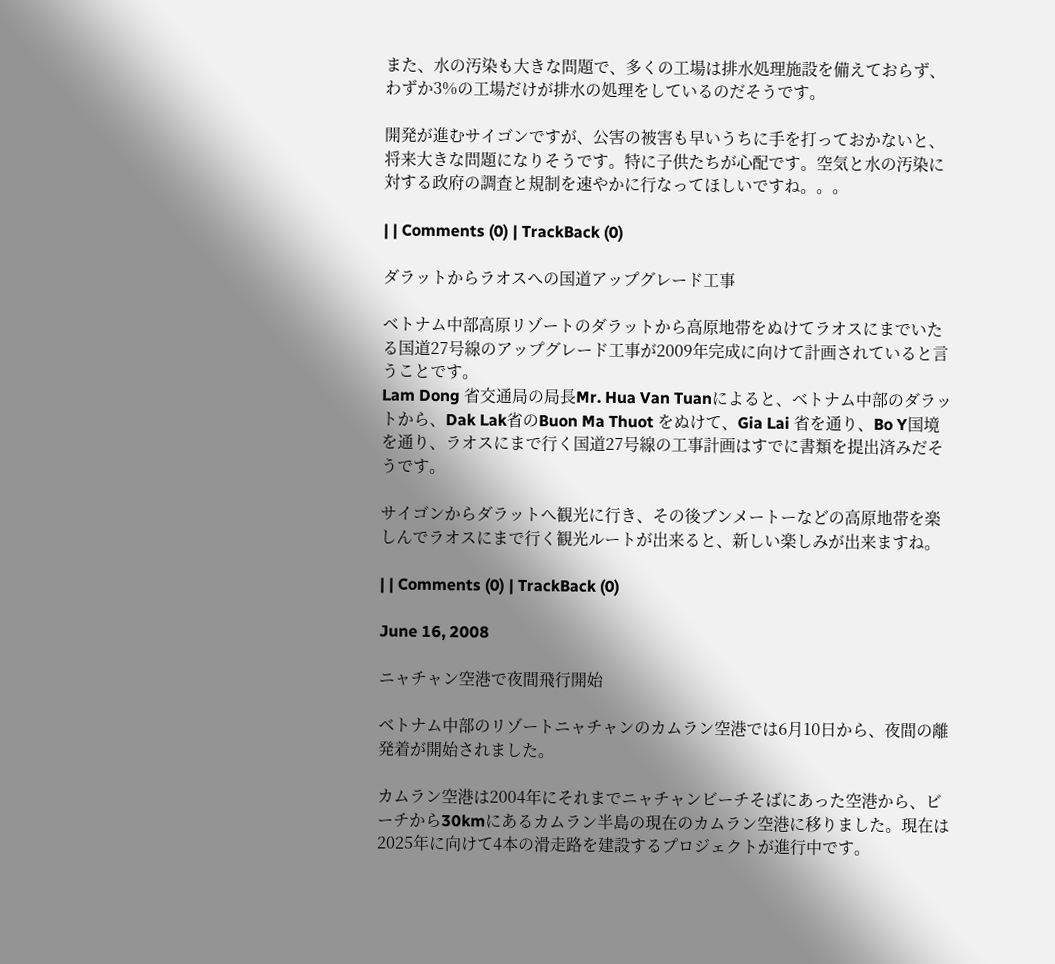また、水の汚染も大きな問題で、多くの工場は排水処理施設を備えておらず、わずか3%の工場だけが排水の処理をしているのだそうです。

開発が進むサイゴンですが、公害の被害も早いうちに手を打っておかないと、将来大きな問題になりそうです。特に子供たちが心配です。空気と水の汚染に対する政府の調査と規制を速やかに行なってほしいですね。。。

| | Comments (0) | TrackBack (0)

ダラットからラオスへの国道アップグレード工事

ベトナム中部高原リゾートのダラットから高原地帯をぬけてラオスにまでいたる国道27号線のアップグレード工事が2009年完成に向けて計画されていると言うことです。
Lam Dong 省交通局の局長Mr. Hua Van Tuanによると、ベトナム中部のダラットから、Dak Lak省のBuon Ma Thuot をぬけて、Gia Lai 省を通り、Bo Y国境を通り、ラオスにまで行く国道27号線の工事計画はすでに書類を提出済みだそうです。

サイゴンからダラットへ観光に行き、その後ブンメートーなどの高原地帯を楽しんでラオスにまで行く観光ルートが出来ると、新しい楽しみが出来ますね。

| | Comments (0) | TrackBack (0)

June 16, 2008

ニャチャン空港で夜間飛行開始

ベトナム中部のリゾートニャチャンのカムラン空港では6月10日から、夜間の離発着が開始されました。

カムラン空港は2004年にそれまでニャチャンビーチそばにあった空港から、ビーチから30kmにあるカムラン半島の現在のカムラン空港に移りました。現在は2025年に向けて4本の滑走路を建設するプロジェクトが進行中です。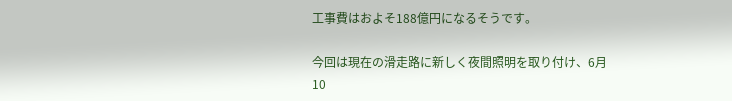工事費はおよそ188億円になるそうです。

今回は現在の滑走路に新しく夜間照明を取り付け、6月10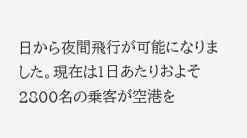日から夜間飛行が可能になりました。現在は1日あたりおよそ2800名の乗客が空港を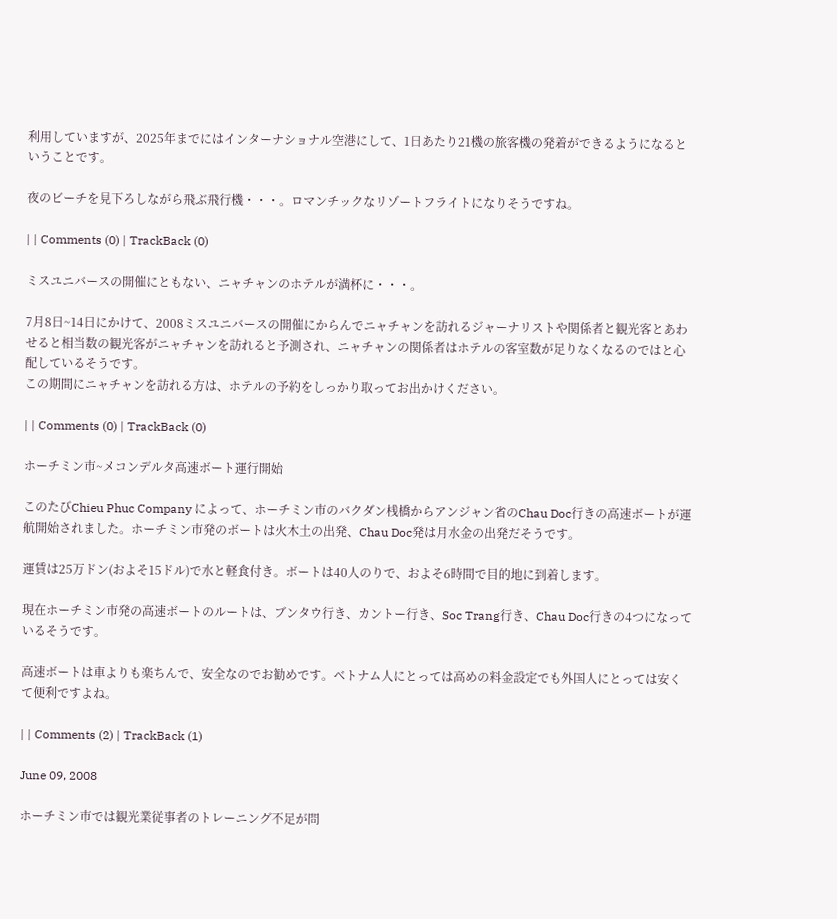利用していますが、2025年までにはインターナショナル空港にして、1日あたり21機の旅客機の発着ができるようになるということです。

夜のビーチを見下ろしながら飛ぶ飛行機・・・。ロマンチックなリゾートフライトになりそうですね。

| | Comments (0) | TrackBack (0)

ミスユニバースの開催にともない、ニャチャンのホテルが満杯に・・・。

7月8日~14日にかけて、2008ミスユニバースの開催にからんでニャチャンを訪れるジャーナリストや関係者と観光客とあわせると相当数の観光客がニャチャンを訪れると予測され、ニャチャンの関係者はホテルの客室数が足りなくなるのではと心配しているそうです。
この期間にニャチャンを訪れる方は、ホテルの予約をしっかり取ってお出かけください。

| | Comments (0) | TrackBack (0)

ホーチミン市~メコンデルタ高速ボート運行開始

このたびChieu Phuc Company によって、ホーチミン市のバクダン桟橋からアンジャン省のChau Doc行きの高速ボートが運航開始されました。ホーチミン市発のボートは火木土の出発、Chau Doc発は月水金の出発だそうです。

運賃は25万ドン(およそ15ドル)で水と軽食付き。ボートは40人のりで、およそ6時間で目的地に到着します。

現在ホーチミン市発の高速ボートのルートは、ブンタウ行き、カントー行き、Soc Trang行き、Chau Doc行きの4つになっているそうです。

高速ボートは車よりも楽ちんで、安全なのでお勧めです。ベトナム人にとっては高めの料金設定でも外国人にとっては安くて便利ですよね。

| | Comments (2) | TrackBack (1)

June 09, 2008

ホーチミン市では観光業従事者のトレーニング不足が問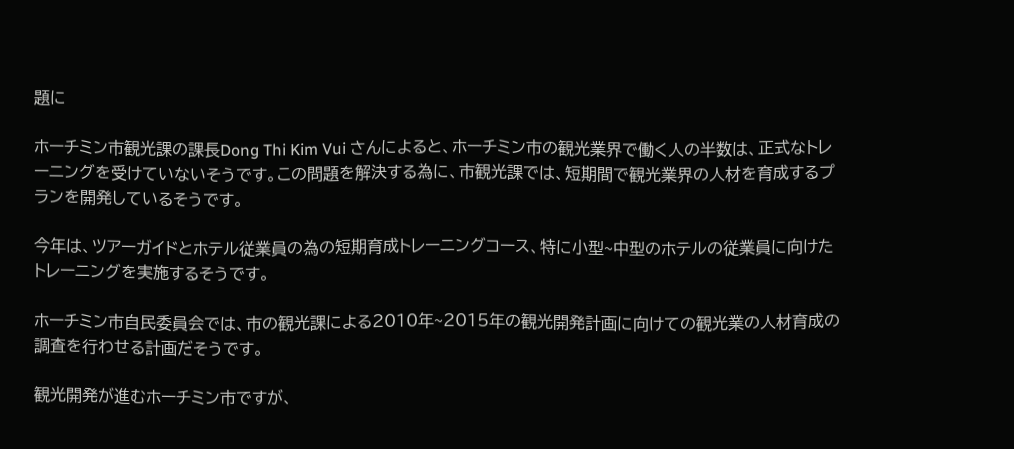題に

ホーチミン市観光課の課長Dong Thi Kim Vui さんによると、ホーチミン市の観光業界で働く人の半数は、正式なトレーニングを受けていないそうです。この問題を解決する為に、市観光課では、短期間で観光業界の人材を育成するプランを開発しているそうです。

今年は、ツアーガイドとホテル従業員の為の短期育成トレーニングコース、特に小型~中型のホテルの従業員に向けたトレーニングを実施するそうです。

ホーチミン市自民委員会では、市の観光課による2010年~2015年の観光開発計画に向けての観光業の人材育成の調査を行わせる計画だそうです。

観光開発が進むホーチミン市ですが、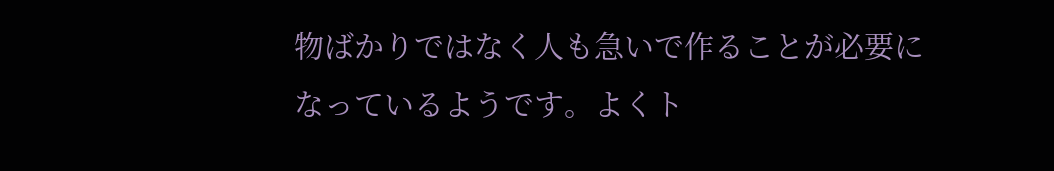物ばかりではなく人も急いで作ることが必要になっているようです。よくト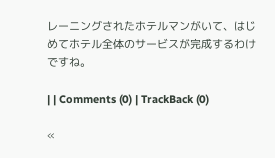レーニングされたホテルマンがいて、はじめてホテル全体のサービスが完成するわけですね。

| | Comments (0) | TrackBack (0)

«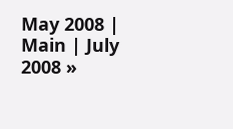May 2008 | Main | July 2008 »